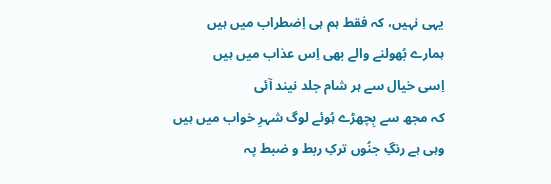یہی نہیں، کہ فقط ہم ہی اِضطراب میں ہیں
ہمارے بُھولنے والے بھی اِس عذاب میں ہیں
اِسی خیال سے ہر شام جلد نیند آئی
کہ مجھ سے بِچھڑے ہُوئے لوگ شہرِ خواب میں ہیں
وہی ہے رنگِ جنُوں ترکِ ربط و ضبط پہ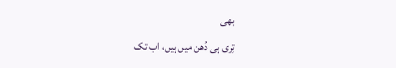بھی
تِری ہی دُھن میں ہیں، اب تک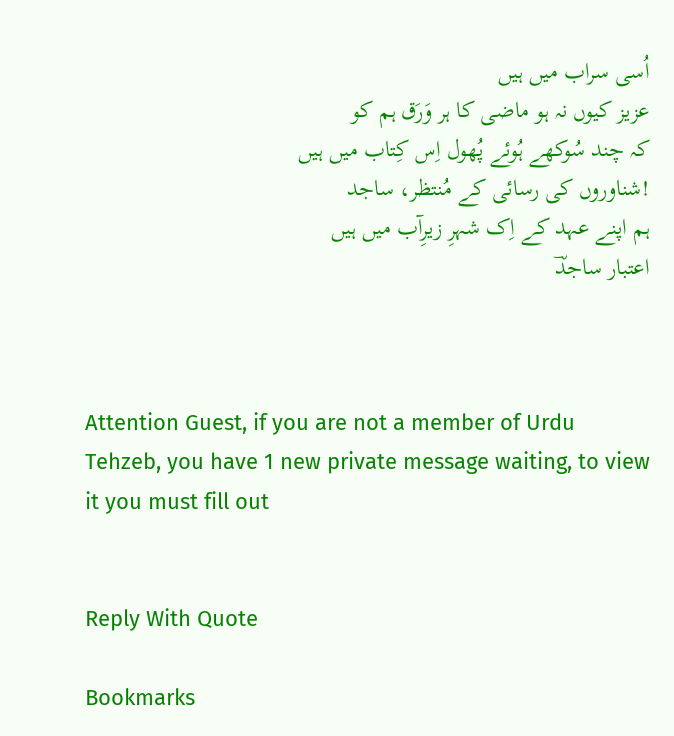اُسی سراب میں ہیں
عزیز کیوں نہ ہو ماضی کا ہر وَرَق ہم کو
کہ چند سُوکھے ہُوئے پُھول اِس کِتاب میں ہیں
!شناوروں کی رسائی کے مُنتظر، ساجد
ہم اپنے عہد کے اِک شہرِ زیرِآب میں ہیں
اعتبار ساجدؔ



Attention Guest, if you are not a member of Urdu Tehzeb, you have 1 new private message waiting, to view it you must fill out


Reply With Quote

Bookmarks